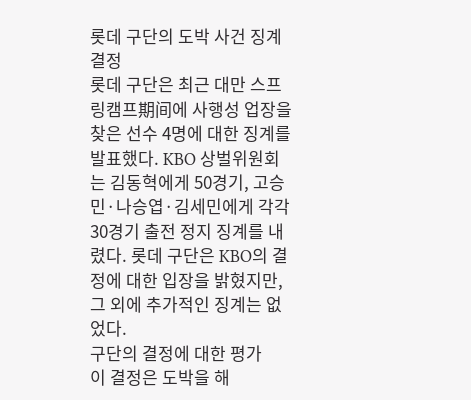롯데 구단의 도박 사건 징계 결정
롯데 구단은 최근 대만 스프링캠프期间에 사행성 업장을 찾은 선수 4명에 대한 징계를 발표했다. KBO 상벌위원회는 김동혁에게 50경기, 고승민·나승엽·김세민에게 각각 30경기 출전 정지 징계를 내렸다. 롯데 구단은 KBO의 결정에 대한 입장을 밝혔지만, 그 외에 추가적인 징계는 없었다.
구단의 결정에 대한 평가
이 결정은 도박을 해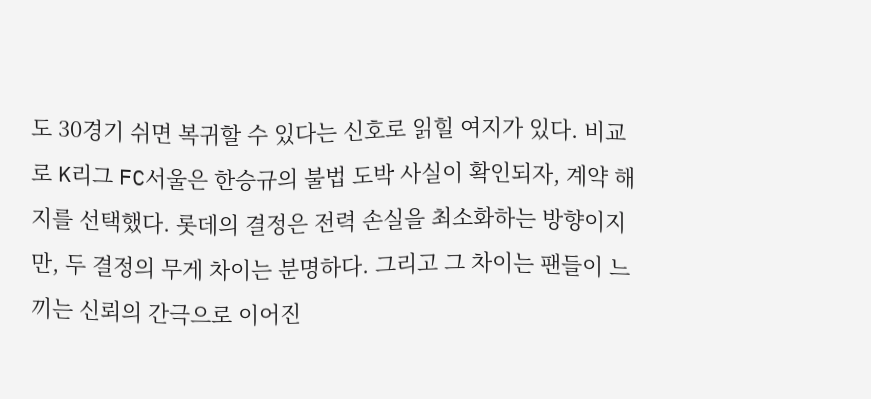도 30경기 쉬면 복귀할 수 있다는 신호로 읽힐 여지가 있다. 비교로 K리그 FC서울은 한승규의 불법 도박 사실이 확인되자, 계약 해지를 선택했다. 롯데의 결정은 전력 손실을 최소화하는 방향이지만, 두 결정의 무게 차이는 분명하다. 그리고 그 차이는 팬들이 느끼는 신뢰의 간극으로 이어진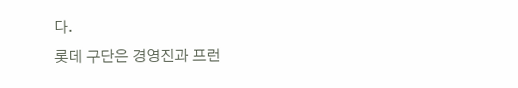다.
롯데 구단은 경영진과 프런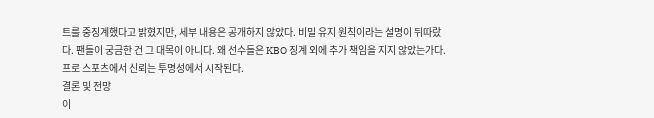트를 중징계했다고 밝혔지만, 세부 내용은 공개하지 않았다. 비밀 유지 원칙이라는 설명이 뒤따랐다. 팬들이 궁금한 건 그 대목이 아니다. 왜 선수들은 KBO 징계 외에 추가 책임을 지지 않았는가다. 프로 스포츠에서 신뢰는 투명성에서 시작된다.
결론 및 전망
이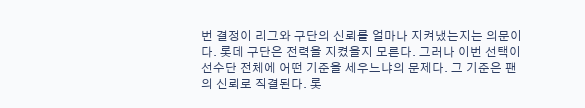번 결정이 리그와 구단의 신뢰를 얼마나 지켜냈는지는 의문이다. 롯데 구단은 전력을 지켰을지 모른다. 그러나 이번 선택이 선수단 전체에 어떤 기준을 세우느냐의 문제다. 그 기준은 팬의 신뢰로 직결된다. 롯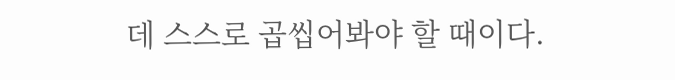데 스스로 곱씹어봐야 할 때이다.